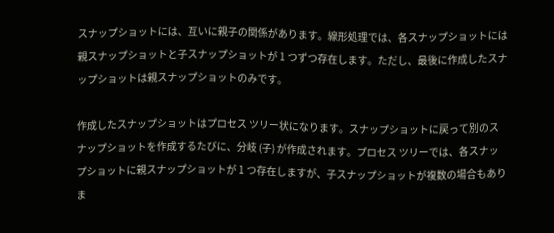スナップショットには、互いに親子の関係があります。線形処理では、各スナップショットには親スナップショットと子スナップショットが 1 つずつ存在します。ただし、最後に作成したスナップショットは親スナップショットのみです。

作成したスナップショットはプロセス ツリー状になります。スナップショットに戻って別のスナップショットを作成するたびに、分岐 (子) が作成されます。プロセス ツリーでは、各スナップショットに親スナップショットが 1 つ存在しますが、子スナップショットが複数の場合もありま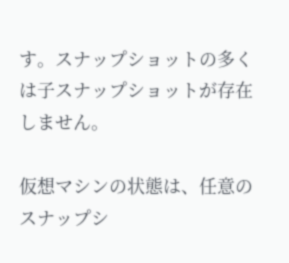す。スナップショットの多くは子スナップショットが存在しません。

仮想マシンの状態は、任意のスナップシ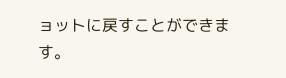ョットに戻すことができます。